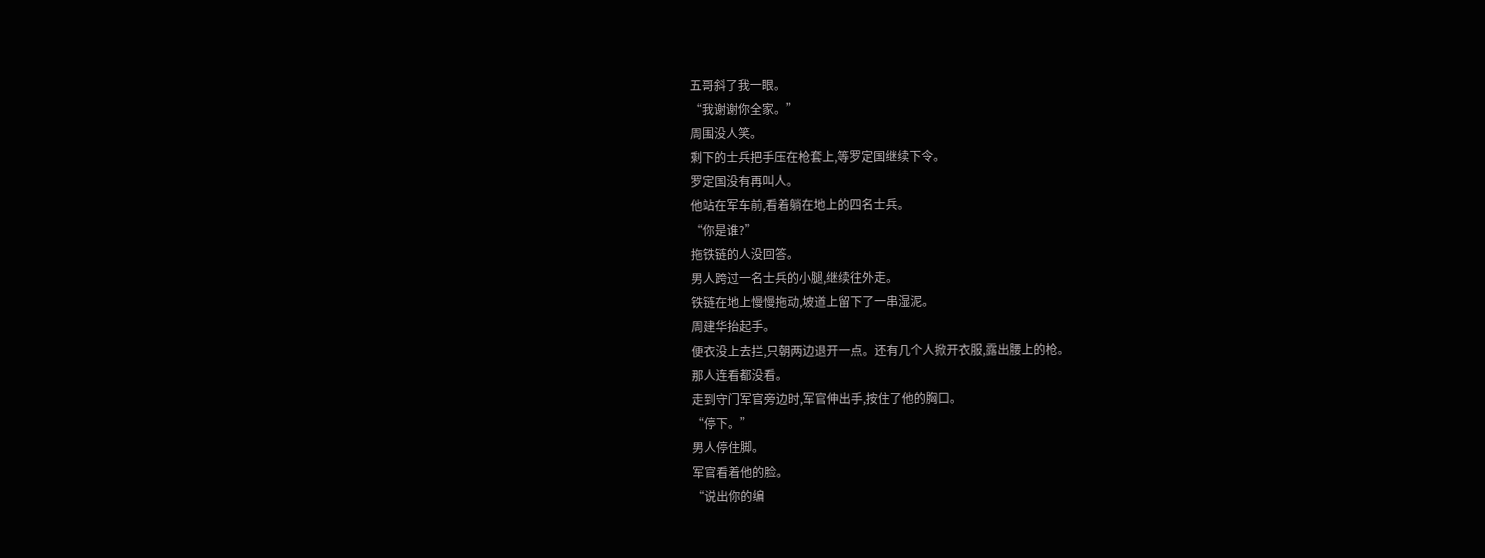五哥斜了我一眼。
“我谢谢你全家。”
周围没人笑。
剩下的士兵把手压在枪套上,等罗定国继续下令。
罗定国没有再叫人。
他站在军车前,看着躺在地上的四名士兵。
“你是谁?”
拖铁链的人没回答。
男人跨过一名士兵的小腿,继续往外走。
铁链在地上慢慢拖动,坡道上留下了一串湿泥。
周建华抬起手。
便衣没上去拦,只朝两边退开一点。还有几个人掀开衣服,露出腰上的枪。
那人连看都没看。
走到守门军官旁边时,军官伸出手,按住了他的胸口。
“停下。”
男人停住脚。
军官看着他的脸。
“说出你的编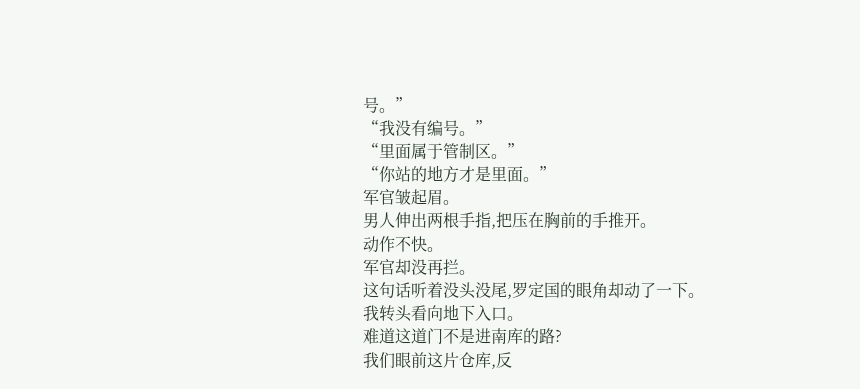号。”
“我没有编号。”
“里面属于管制区。”
“你站的地方才是里面。”
军官皱起眉。
男人伸出两根手指,把压在胸前的手推开。
动作不快。
军官却没再拦。
这句话听着没头没尾,罗定国的眼角却动了一下。
我转头看向地下入口。
难道这道门不是进南库的路?
我们眼前这片仓库,反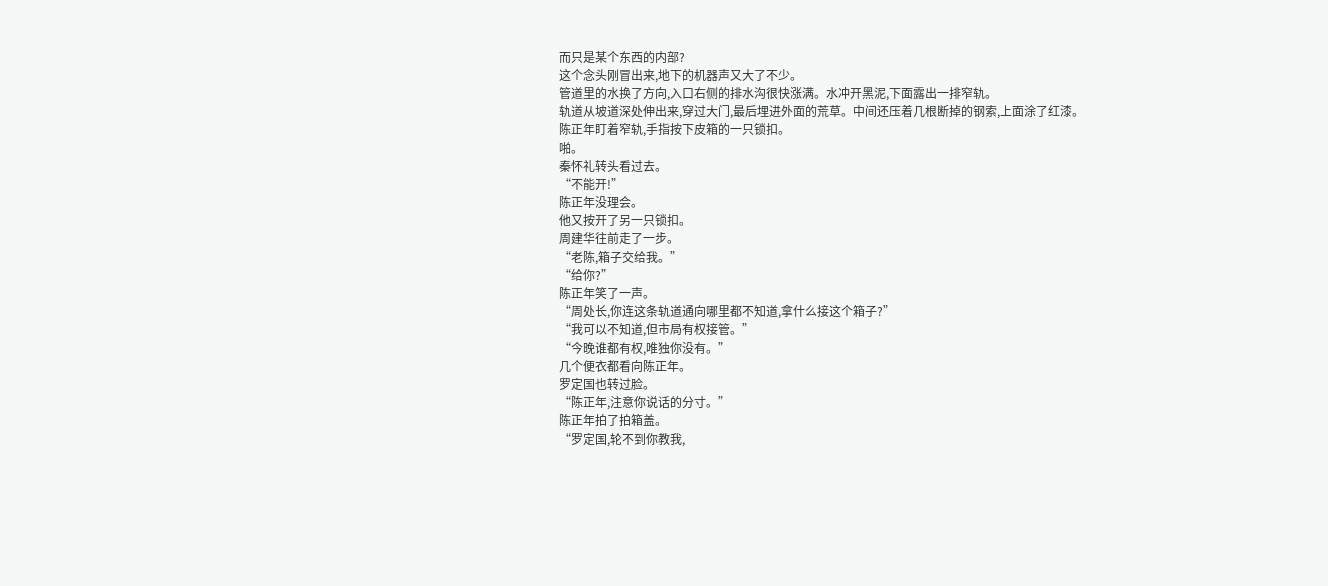而只是某个东西的内部?
这个念头刚冒出来,地下的机器声又大了不少。
管道里的水换了方向,入口右侧的排水沟很快涨满。水冲开黑泥,下面露出一排窄轨。
轨道从坡道深处伸出来,穿过大门,最后埋进外面的荒草。中间还压着几根断掉的钢索,上面涂了红漆。
陈正年盯着窄轨,手指按下皮箱的一只锁扣。
啪。
秦怀礼转头看过去。
“不能开!”
陈正年没理会。
他又按开了另一只锁扣。
周建华往前走了一步。
“老陈,箱子交给我。”
“给你?”
陈正年笑了一声。
“周处长,你连这条轨道通向哪里都不知道,拿什么接这个箱子?”
“我可以不知道,但市局有权接管。”
“今晚谁都有权,唯独你没有。”
几个便衣都看向陈正年。
罗定国也转过脸。
“陈正年,注意你说话的分寸。”
陈正年拍了拍箱盖。
“罗定国,轮不到你教我,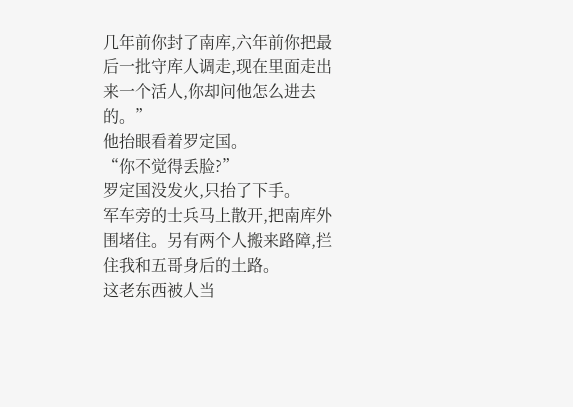几年前你封了南库,六年前你把最后一批守库人调走,现在里面走出来一个活人,你却问他怎么进去的。”
他抬眼看着罗定国。
“你不觉得丢脸?”
罗定国没发火,只抬了下手。
军车旁的士兵马上散开,把南库外围堵住。另有两个人搬来路障,拦住我和五哥身后的土路。
这老东西被人当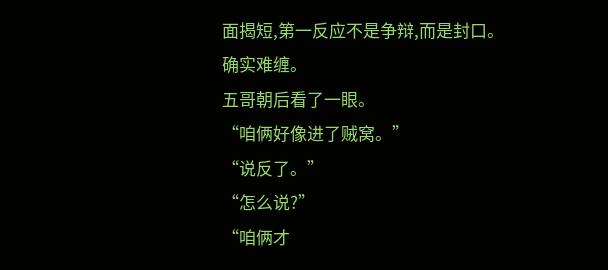面揭短,第一反应不是争辩,而是封口。
确实难缠。
五哥朝后看了一眼。
“咱俩好像进了贼窝。”
“说反了。”
“怎么说?”
“咱俩才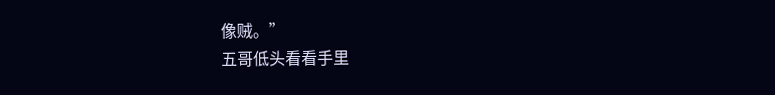像贼。”
五哥低头看看手里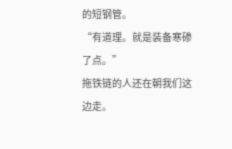的短钢管。
“有道理。就是装备寒碜了点。”
拖铁链的人还在朝我们这边走。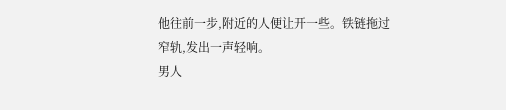他往前一步,附近的人便让开一些。铁链拖过窄轨,发出一声轻响。
男人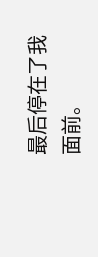最后停在了我面前。